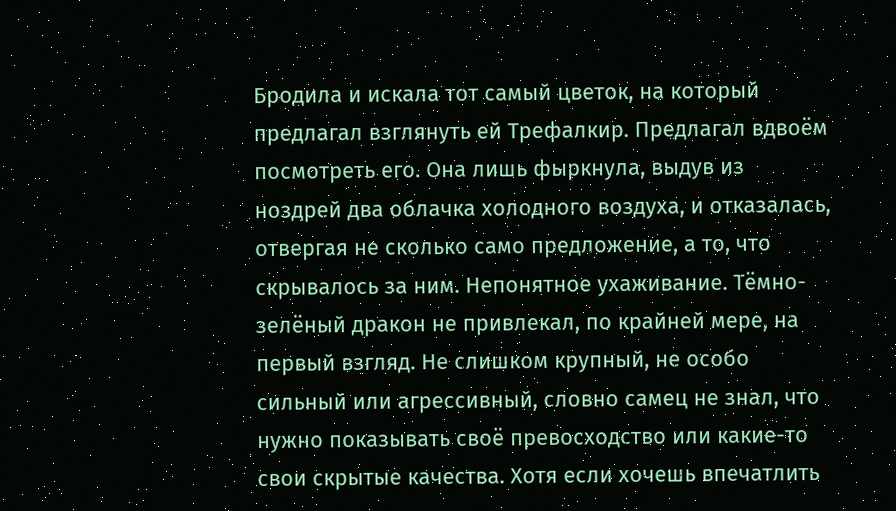Бродила и искала тот самый цветок, на который предлагал взглянуть ей Трефалкир. Предлагал вдвоём посмотреть его. Она лишь фыркнула, выдув из ноздрей два облачка холодного воздуха, и отказалась, отвергая не сколько само предложение, а то, что скрывалось за ним. Непонятное ухаживание. Тёмно-зелёный дракон не привлекал, по крайней мере, на первый взгляд. Не слишком крупный, не особо сильный или агрессивный, словно самец не знал, что нужно показывать своё превосходство или какие-то свои скрытые качества. Хотя если хочешь впечатлить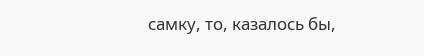самку, то, казалось бы,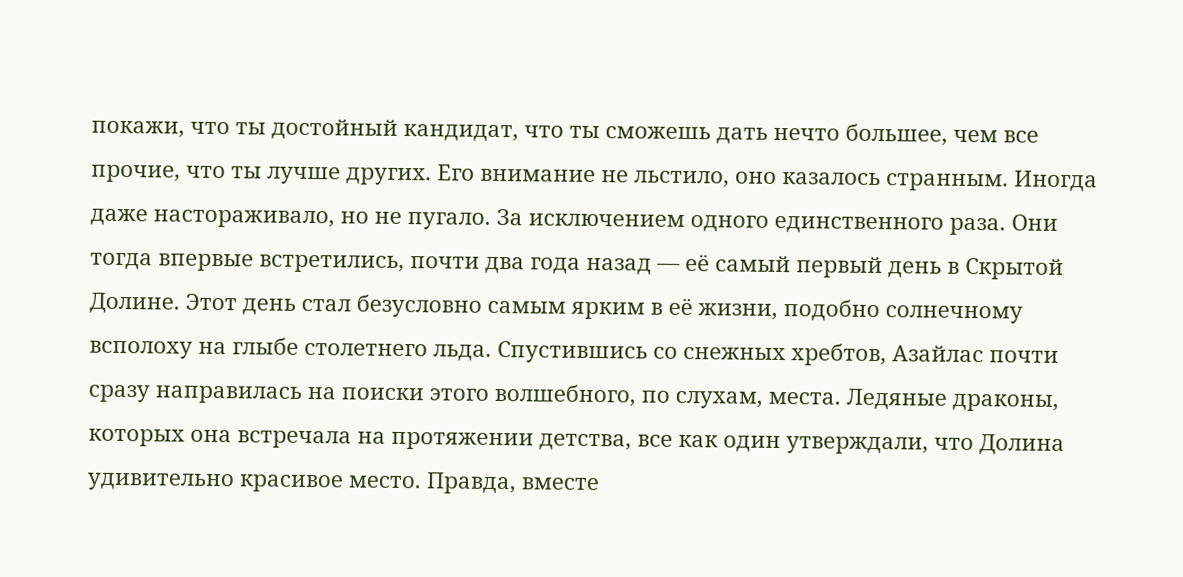покажи, что ты достойный кандидат, что ты сможешь дать нечто большее, чем все прочие, что ты лучше других. Его внимание не льстило, оно казалось странным. Иногда даже настораживало, но не пугало. За исключением одного единственного раза. Они тогда впервые встретились, почти два года назад — её самый первый день в Скрытой Долине. Этот день стал безусловно самым ярким в её жизни, подобно солнечному всполоху на глыбе столетнего льда. Спустившись со снежных хребтов, Азайлас почти сразу направилась на поиски этого волшебного, по слухам, места. Ледяные драконы, которых она встречала на протяжении детства, все как один утверждали, что Долина удивительно красивое место. Правда, вместе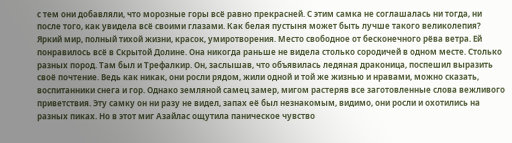с тем они добавляли, что морозные горы всё равно прекрасней. С этим самка не соглашалась ни тогда, ни после того, как увидела всё своими глазами. Как белая пустыня может быть лучше такого великолепия? Яркий мир, полный тихой жизни, красок, умиротворения. Место свободное от бесконечного рёва ветра. Ей понравилось всё в Скрытой Долине. Она никогда раньше не видела столько сородичей в одном месте. Столько разных пород. Там был и Трефалкир. Он, заслышав, что объявилась ледяная драконица, поспешил выразить своё почтение. Ведь как никак, они росли рядом, жили одной и той же жизнью и нравами, можно сказать, воспитанники снега и гор. Однако земляной самец замер, мигом растеряв все заготовленные слова вежливого приветствия. Эту самку он ни разу не видел, запах её был незнакомым, видимо, они росли и охотились на разных пиках. Но в этот миг Азайлас ощутила паническое чувство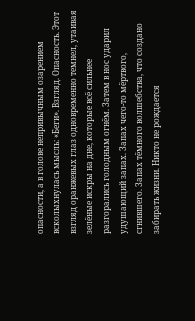опасности, а в голове непривычным озарением всколыхнулась мысль: «Беги». Взгляд. Опасность. Этот взгляд оранжевых глаз одновременно темнел, утаивая зелёные искры на дне, которые всё сильнее разгорались голодным огнём. Затем в нос ударил удушающий запах. Запах чего-то мёртвого, сгнившего. Запах тёмного волшебства, что создано забирать жизни. Никто не рождается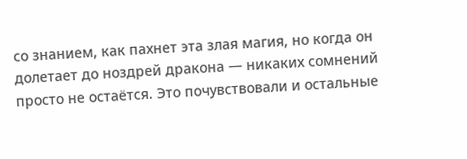со знанием, как пахнет эта злая магия, но когда он долетает до ноздрей дракона — никаких сомнений просто не остаётся. Это почувствовали и остальные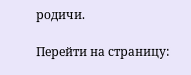родичи.

Перейти на страницу: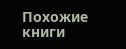Похожие книги